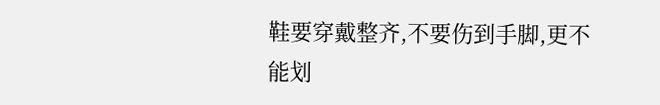鞋要穿戴整齐,不要伤到手脚,更不能划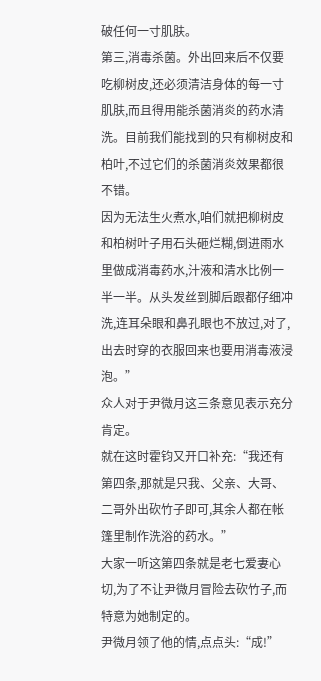破任何一寸肌肤。
第三,消毒杀菌。外出回来后不仅要吃柳树皮,还必须清洁身体的每一寸肌肤,而且得用能杀菌消炎的药水清洗。目前我们能找到的只有柳树皮和柏叶,不过它们的杀菌消炎效果都很不错。
因为无法生火煮水,咱们就把柳树皮和柏树叶子用石头砸烂糊,倒进雨水里做成消毒药水,汁液和清水比例一半一半。从头发丝到脚后跟都仔细冲洗,连耳朵眼和鼻孔眼也不放过,对了,出去时穿的衣服回来也要用消毒液浸泡。”
众人对于尹微月这三条意见表示充分肯定。
就在这时霍钧又开口补充:“我还有第四条,那就是只我、父亲、大哥、二哥外出砍竹子即可,其余人都在帐篷里制作洗浴的药水。”
大家一听这第四条就是老七爱妻心切,为了不让尹微月冒险去砍竹子,而特意为她制定的。
尹微月领了他的情,点点头:“成!”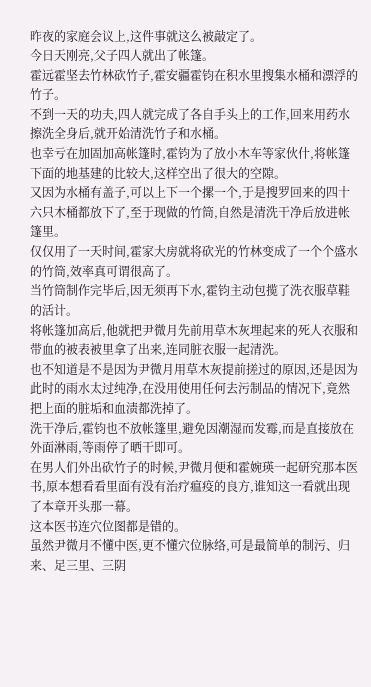昨夜的家庭会议上,这件事就这么被敲定了。
今日天刚亮,父子四人就出了帐篷。
霍远霍坚去竹林砍竹子,霍安疆霍钧在积水里搜集水桶和漂浮的竹子。
不到一天的功夫,四人就完成了各自手头上的工作,回来用药水擦洗全身后,就开始清洗竹子和水桶。
也幸亏在加固加高帐篷时,霍钧为了放小木车等家伙什,将帐篷下面的地基建的比较大,这样空出了很大的空隙。
又因为水桶有盖子,可以上下一个摞一个,于是搜罗回来的四十六只木桶都放下了,至于现做的竹筒,自然是清洗干净后放进帐篷里。
仅仅用了一天时间,霍家大房就将砍光的竹林变成了一个个盛水的竹筒,效率真可谓很高了。
当竹筒制作完毕后,因无须再下水,霍钧主动包揽了洗衣服草鞋的活计。
将帐篷加高后,他就把尹微月先前用草木灰埋起来的死人衣服和带血的被表被里拿了出来,连同脏衣服一起清洗。
也不知道是不是因为尹微月用草木灰提前搓过的原因,还是因为此时的雨水太过纯净,在没用使用任何去污制品的情况下,竟然把上面的脏垢和血渍都洗掉了。
洗干净后,霍钧也不放帐篷里,避免因潮湿而发霉,而是直接放在外面淋雨,等雨停了晒干即可。
在男人们外出砍竹子的时候,尹微月便和霍婉瑛一起研究那本医书,原本想看看里面有没有治疗瘟疫的良方,谁知这一看就出现了本章开头那一幕。
这本医书连穴位图都是错的。
虽然尹微月不懂中医,更不懂穴位脉络,可是最简单的制污、归来、足三里、三阴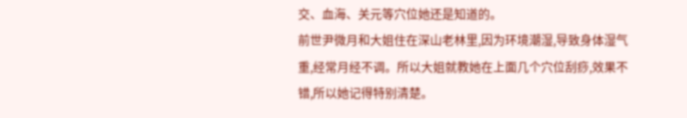交、血海、关元等穴位她还是知道的。
前世尹微月和大姐住在深山老林里,因为环境潮湿,导致身体湿气重,经常月经不调。所以大姐就教她在上面几个穴位刮痧,效果不错,所以她记得特别清楚。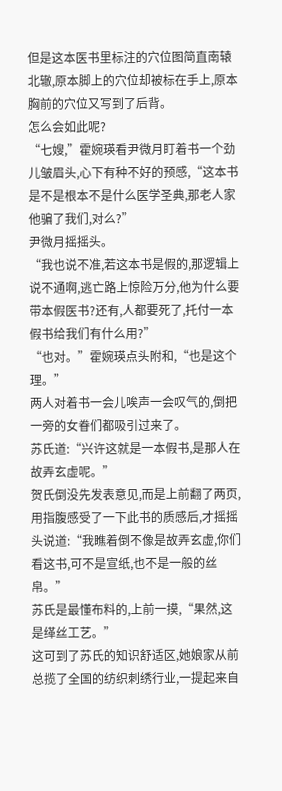但是这本医书里标注的穴位图简直南辕北辙,原本脚上的穴位却被标在手上,原本胸前的穴位又写到了后背。
怎么会如此呢?
“七嫂,”霍婉瑛看尹微月盯着书一个劲儿皱眉头,心下有种不好的预感,“这本书是不是根本不是什么医学圣典,那老人家他骗了我们,对么?”
尹微月摇摇头。
“我也说不准,若这本书是假的,那逻辑上说不通啊,逃亡路上惊险万分,他为什么要带本假医书?还有,人都要死了,托付一本假书给我们有什么用?”
“也对。”霍婉瑛点头附和,“也是这个理。”
两人对着书一会儿唉声一会叹气的,倒把一旁的女眷们都吸引过来了。
苏氏道:“兴许这就是一本假书,是那人在故弄玄虚呢。”
贺氏倒没先发表意见,而是上前翻了两页,用指腹感受了一下此书的质感后,才摇摇头说道:“我瞧着倒不像是故弄玄虚,你们看这书,可不是宣纸,也不是一般的丝帛。”
苏氏是最懂布料的,上前一摸,“果然,这是缂丝工艺。”
这可到了苏氏的知识舒适区,她娘家从前总揽了全国的纺织刺绣行业,一提起来自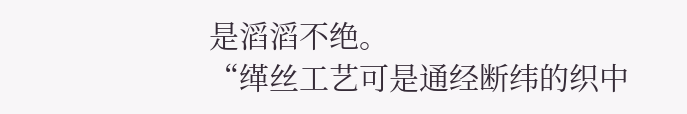是滔滔不绝。
“缂丝工艺可是通经断纬的织中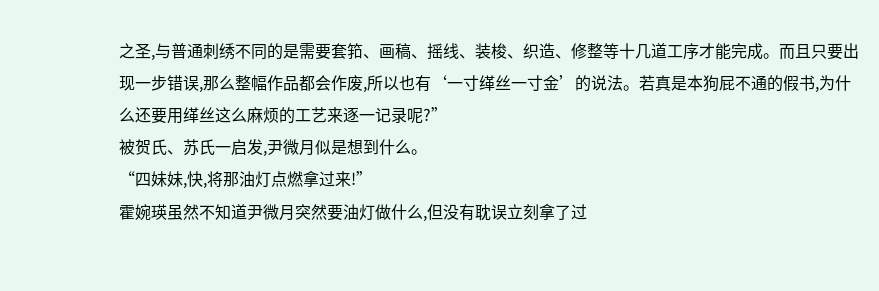之圣,与普通刺绣不同的是需要套筘、画稿、摇线、装梭、织造、修整等十几道工序才能完成。而且只要出现一步错误,那么整幅作品都会作废,所以也有‘一寸缂丝一寸金’的说法。若真是本狗屁不通的假书,为什么还要用缂丝这么麻烦的工艺来逐一记录呢?”
被贺氏、苏氏一启发,尹微月似是想到什么。
“四妹妹,快,将那油灯点燃拿过来!”
霍婉瑛虽然不知道尹微月突然要油灯做什么,但没有耽误立刻拿了过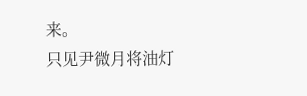来。
只见尹微月将油灯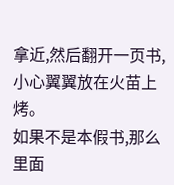拿近,然后翻开一页书,小心翼翼放在火苗上烤。
如果不是本假书,那么里面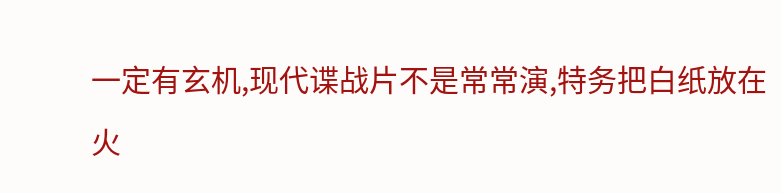一定有玄机,现代谍战片不是常常演,特务把白纸放在火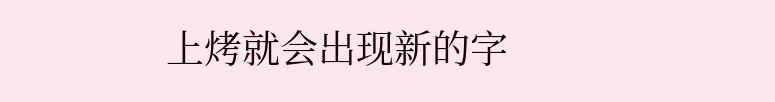上烤就会出现新的字